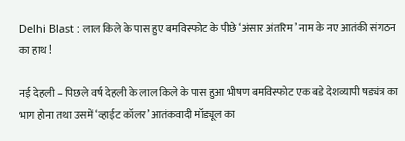Delhi Blast : लाल किले के पास हुए बमविस्फोट के पीछे ‘अंसार अंतरिम’ नाम के नए आतंकी संगठन का हाथ !

नई देहली – पिछले वर्ष देहली के लाल किले के पास हुआ भीषण बमविस्फोट एक बडे देशव्यापी षड्यंत्र का भाग होना तथा उसमें ‘व्हाईट कॉलर’ आतंकवादी मॉड्यूल का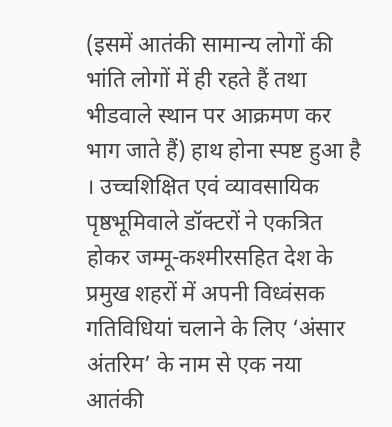(इसमें आतंकी सामान्य लोगों की भांति लोगों में ही रहते हैं तथा भीडवाले स्थान पर आक्रमण कर भाग जाते हैं) हाथ होना स्पष्ट हुआ है । उच्चशिक्षित एवं व्यावसायिक पृष्ठभूमिवाले डॉक्टरों ने एकत्रित होकर जम्मू-कश्मीरसहित देश के प्रमुख शहरों में अपनी विध्वंसक गतिविधियां चलाने के लिए ‘अंसार अंतरिम’ के नाम से एक नया आतंकी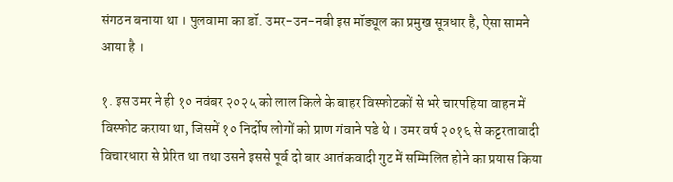संगठन बनाया था । पुलवामा का डॉ. उमर-उन-नबी इस मॉड्यूल का प्रमुख सूत्रधार है, ऐसा सामने आया है ।

१. इस उमर ने ही १० नवंबर २०२५ को लाल किले के बाहर विस्फोटकों से भरे चारपहिया वाहन में विस्फोट कराया था, जिसमें १० निर्दोष लोगों को प्राण गंवाने पडे थे । उमर वर्ष २०१६ से कट्टरतावादी विचारधारा से प्रेरित था तथा उसने इससे पूर्व दो बार आतंकवादी गुट में सम्मिलित होने का प्रयास किया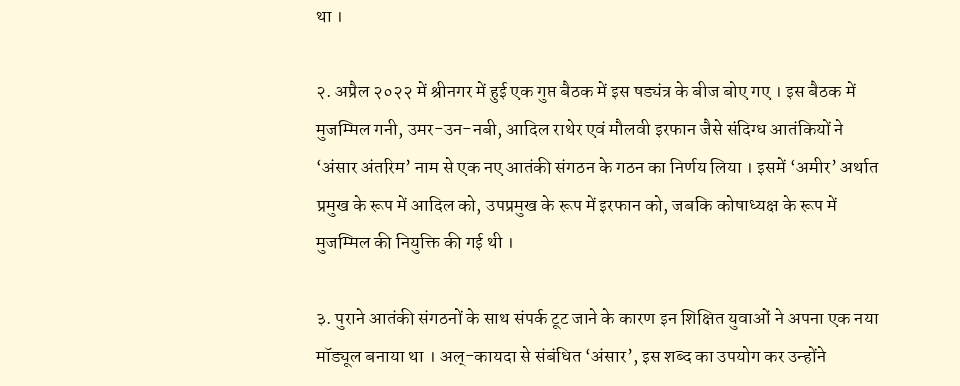था ।

२. अप्रैल २०२२ में श्रीनगर में हुई एक गुप्त बैठक में इस षड्यंत्र के बीज बोए गए । इस बैठक में मुजम्मिल गनी, उमर-उन-नबी, आदिल राथेर एवं मौलवी इरफान जैसे संदिग्ध आतंकियों ने ‘अंसार अंतरिम’ नाम से एक नए आतंकी संगठन के गठन का निर्णय लिया । इसमें ‘अमीर’ अर्थात प्रमुख के रूप में आदिल को, उपप्रमुख के रूप में इरफान को, जबकि कोषाध्यक्ष के रूप में मुजम्मिल की नियुक्ति की गई थी ।

३. पुराने आतंकी संगठनों के साथ संपर्क टूट जाने के कारण इन शिक्षित युवाओं ने अपना एक नया मॉड्यूल बनाया था । अल्-कायदा से संबंधित ‘अंसार’, इस शब्द का उपयोग कर उन्होंने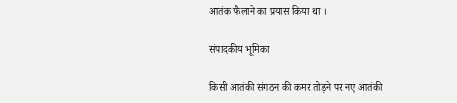आतंक फैलाने का प्रयास किया था ।

संपादकीय भूमिका

किसी आतंकी संगठन की कमर तोड़ने पर नए आतंकी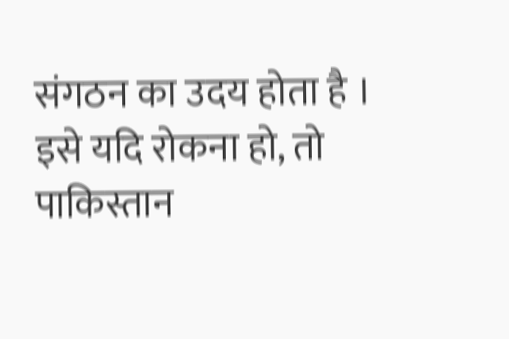संगठन का उदय होता है । इसे यदि रोकना हो, तो पाकिस्तान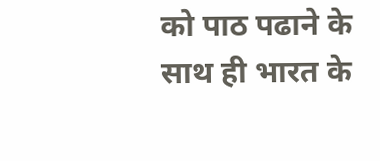को पाठ पढाने के साथ ही भारत के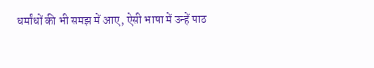धर्मांधों की भी समझ में आए, ऐसी भाषा में उन्हें पाठ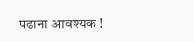पढाना आवश्यक !